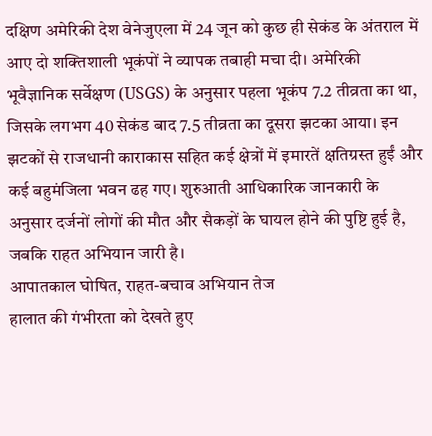दक्षिण अमेरिकी देश वेनेजुएला में 24 जून को कुछ ही सेकंड के अंतराल में आए दो शक्तिशाली भूकंपों ने व्यापक तबाही मचा दी। अमेरिकी भूवैज्ञानिक सर्वेक्षण (USGS) के अनुसार पहला भूकंप 7.2 तीव्रता का था, जिसके लगभग 40 सेकंड बाद 7.5 तीव्रता का दूसरा झटका आया। इन झटकों से राजधानी काराकास सहित कई क्षेत्रों में इमारतें क्षतिग्रस्त हुईं और कई बहुमंजिला भवन ढह गए। शुरुआती आधिकारिक जानकारी के अनुसार दर्जनों लोगों की मौत और सैकड़ों के घायल होने की पुष्टि हुई है, जबकि राहत अभियान जारी है।
आपातकाल घोषित, राहत-बचाव अभियान तेज
हालात की गंभीरता को देखते हुए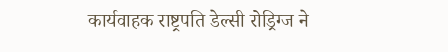कार्यवाहक राष्ट्रपति डेल्सी रोड्रिग्ज ने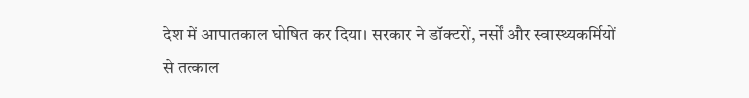देश में आपातकाल घोषित कर दिया। सरकार ने डॉक्टरों, नर्सों और स्वास्थ्यकर्मियों से तत्काल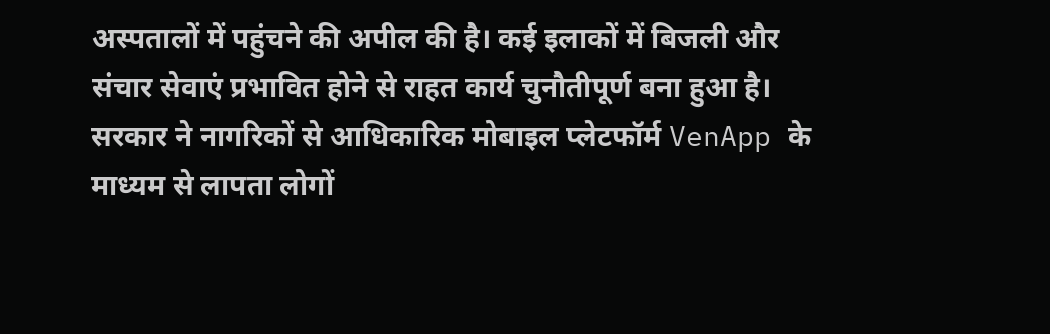अस्पतालों में पहुंचने की अपील की है। कई इलाकों में बिजली और संचार सेवाएं प्रभावित होने से राहत कार्य चुनौतीपूर्ण बना हुआ है।
सरकार ने नागरिकों से आधिकारिक मोबाइल प्लेटफॉर्म VenApp के माध्यम से लापता लोगों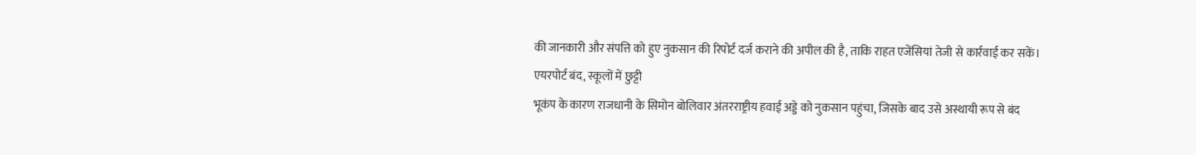की जानकारी और संपत्ति को हुए नुकसान की रिपोर्ट दर्ज कराने की अपील की है, ताकि राहत एजेंसियां तेजी से कार्रवाई कर सकें।
एयरपोर्ट बंद, स्कूलों में छुट्टी
भूकंप के कारण राजधानी के सिमोन बोलिवार अंतरराष्ट्रीय हवाई अड्डे को नुकसान पहुंचा, जिसके बाद उसे अस्थायी रूप से बंद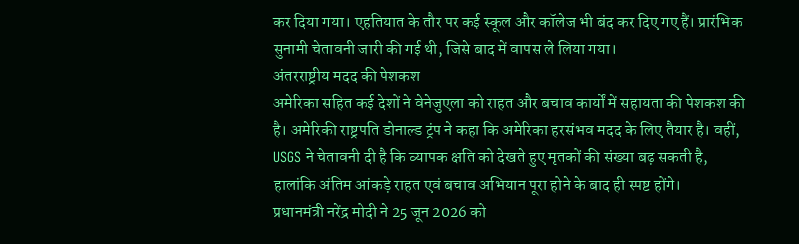कर दिया गया। एहतियात के तौर पर कई स्कूल और कॉलेज भी बंद कर दिए गए हैं। प्रारंभिक सुनामी चेतावनी जारी की गई थी, जिसे बाद में वापस ले लिया गया।
अंतरराष्ट्रीय मदद की पेशकश
अमेरिका सहित कई देशों ने वेनेजुएला को राहत और बचाव कार्यों में सहायता की पेशकश की है। अमेरिकी राष्ट्रपति डोनाल्ड ट्रंप ने कहा कि अमेरिका हरसंभव मदद के लिए तैयार है। वहीं, USGS ने चेतावनी दी है कि व्यापक क्षति को देखते हुए मृतकों की संख्या बढ़ सकती है, हालांकि अंतिम आंकड़े राहत एवं बचाव अभियान पूरा होने के बाद ही स्पष्ट होंगे।
प्रधानमंत्री नरेंद्र मोदी ने 25 जून 2026 को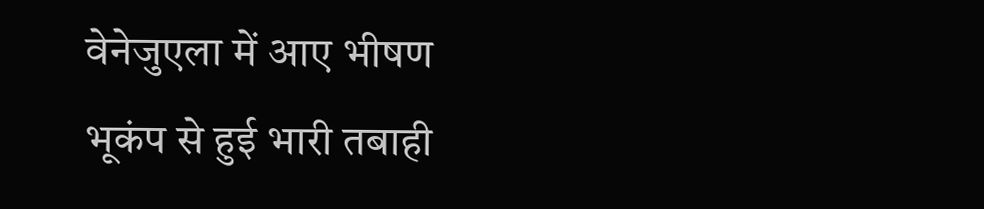वेनेजुएला में आए भीषण भूकंप से हुई भारी तबाही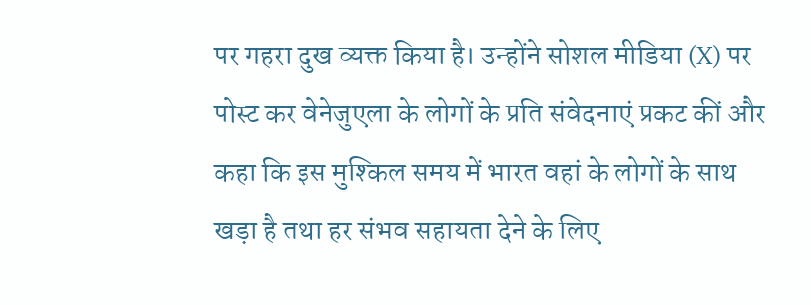पर गहरा दुख व्यक्त किया है। उन्होंने सोशल मीडिया (X) पर पोस्ट कर वेनेजुएला के लोगों के प्रति संवेदनाएं प्रकट कीं और कहा कि इस मुश्किल समय में भारत वहां के लोगों के साथ खड़ा है तथा हर संभव सहायता देने के लिए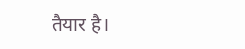तैयार है।